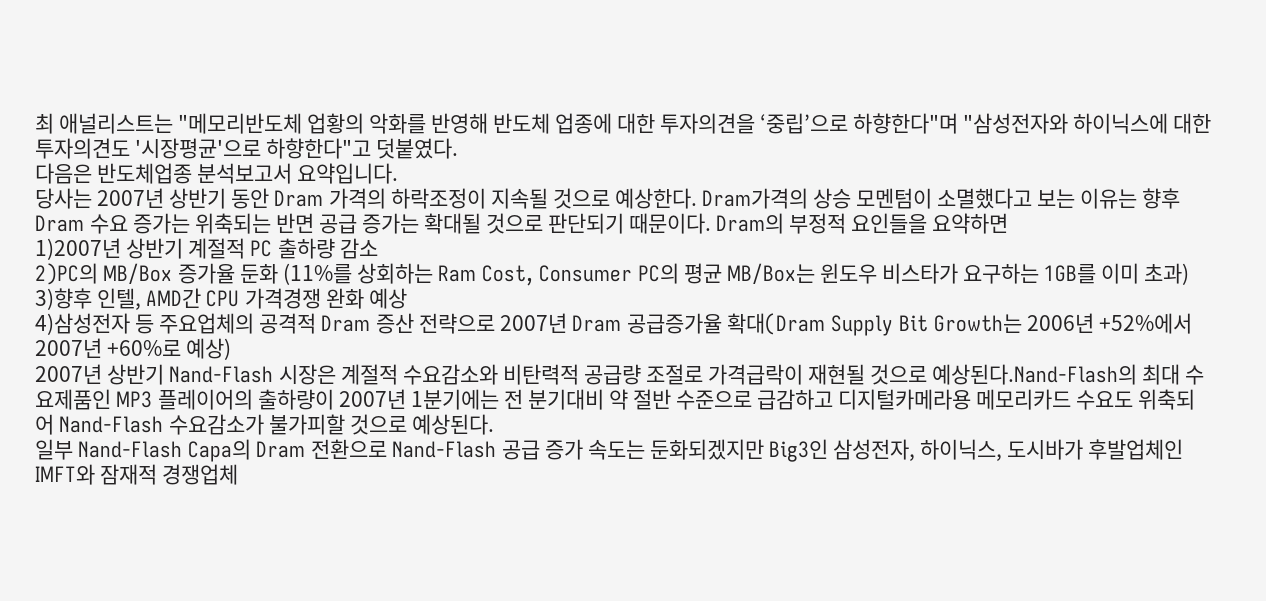최 애널리스트는 "메모리반도체 업황의 악화를 반영해 반도체 업종에 대한 투자의견을 ‘중립’으로 하향한다"며 "삼성전자와 하이닉스에 대한 투자의견도 '시장평균'으로 하향한다"고 덧붙였다.
다음은 반도체업종 분석보고서 요약입니다.
당사는 2007년 상반기 동안 Dram 가격의 하락조정이 지속될 것으로 예상한다. Dram가격의 상승 모멘텀이 소멸했다고 보는 이유는 향후 Dram 수요 증가는 위축되는 반면 공급 증가는 확대될 것으로 판단되기 때문이다. Dram의 부정적 요인들을 요약하면
1)2007년 상반기 계절적 PC 출하량 감소
2)PC의 MB/Box 증가율 둔화 (11%를 상회하는 Ram Cost, Consumer PC의 평균 MB/Box는 윈도우 비스타가 요구하는 1GB를 이미 초과)
3)향후 인텔, AMD간 CPU 가격경쟁 완화 예상
4)삼성전자 등 주요업체의 공격적 Dram 증산 전략으로 2007년 Dram 공급증가율 확대(Dram Supply Bit Growth는 2006년 +52%에서 2007년 +60%로 예상)
2007년 상반기 Nand-Flash 시장은 계절적 수요감소와 비탄력적 공급량 조절로 가격급락이 재현될 것으로 예상된다.Nand-Flash의 최대 수요제품인 MP3 플레이어의 출하량이 2007년 1분기에는 전 분기대비 약 절반 수준으로 급감하고 디지털카메라용 메모리카드 수요도 위축되어 Nand-Flash 수요감소가 불가피할 것으로 예상된다.
일부 Nand-Flash Capa의 Dram 전환으로 Nand-Flash 공급 증가 속도는 둔화되겠지만 Big3인 삼성전자, 하이닉스, 도시바가 후발업체인 IMFT와 잠재적 경쟁업체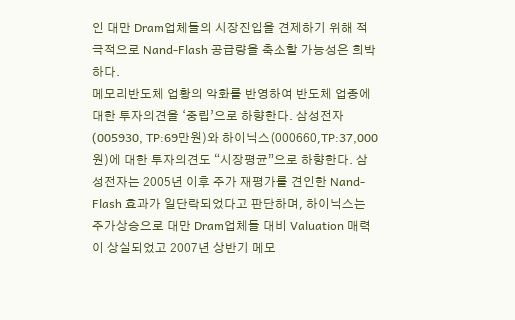인 대만 Dram업체들의 시장진입을 견제하기 위해 적극적으로 Nand-Flash 공급량을 축소할 가능성은 희박하다.
메모리반도체 업황의 악화를 반영하여 반도체 업종에 대한 투자의견을 ‘중립’으로 하향한다. 삼성전자(005930, TP:69만원)와 하이닉스(000660,TP:37,000원)에 대한 투자의견도 “시장평균”으로 하향한다. 삼성전자는 2005년 이후 주가 재평가를 견인한 Nand-Flash 효과가 일단락되었다고 판단하며, 하이닉스는 주가상승으로 대만 Dram업체들 대비 Valuation 매력이 상실되었고 2007년 상반기 메모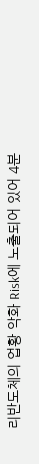리반도체의 업황 악화 Risk에 노출되어 있어 4분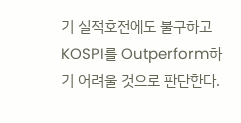기 실적호전에도 불구하고 KOSPI를 Outperform하기 어려울 것으로 판단한다.